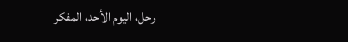رحل، اليوم الأحد، المفكر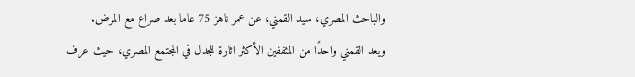والباحث المصري، سيد القمني، عن عمر ناهز 75 عاما بعد صراع مع المرض.
ويعد القمني واحدًا من المثففين الأكثر اثارة للجدل في المجتمع المصري، حيث عرف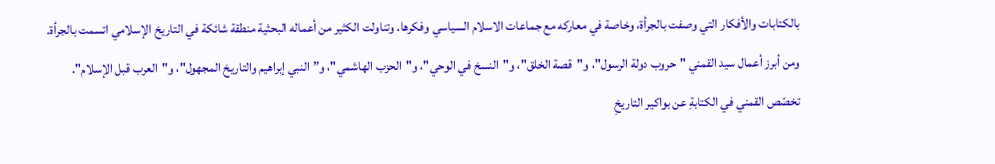بالكتابات والأفكار التي وصفت بالجرأة، وخاصة في معاركه مع جماعات الاسلام السياسي وفكرها. وتناولت الكثير من أعماله البحثية منطقة شائكة في التاريخ الإسلامي اتسمت بالجرأة.
ومن أبرز أعمال سيد القمني "حروب دولة الرسول"، و"قصة الخلق"، و"النسخ في الوحي"، و"الحزب الهاشمي"، و”النبي إبراهيم والتاريخ المجهول"، و"العرب قبل الإسلام".
تخصّص القمني في الكتابةِ عن بواكير التاريخِ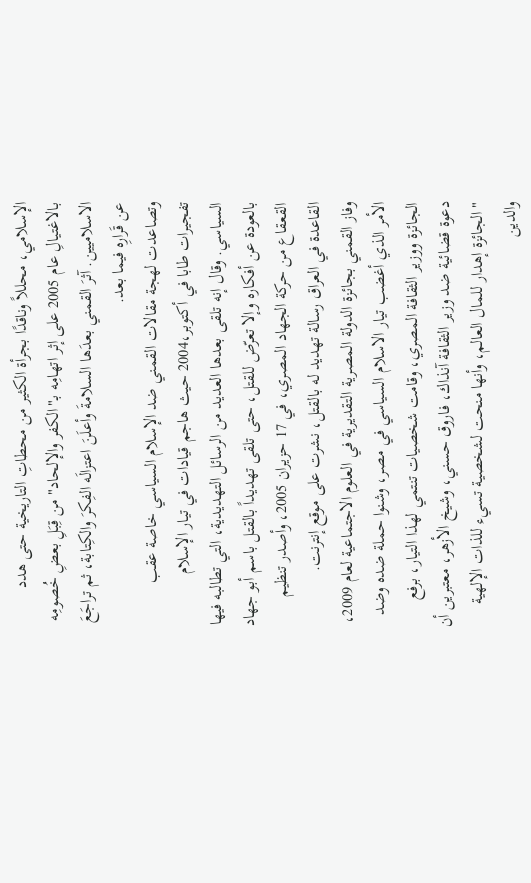الإسلامي، محللاً وناقدًا بجرأة الكثير من محطاتِ التاريخية حتى هدد بالاغتيالِ عام 2005 على إثر اتهامِه بـ"الكفر والإلحاد" من قِبَلِ بعضِ خُصومِه الاسلاميين. آثرَ القمني بعدَها السلامةَ وأعلَنَ اعتزالَه الفِكرَ والكِتابة، ثم تراجَعَ عن قَرارِه فيما بعد.
وتصاعدت لهجة مقالات القمني ضد الإسلام السياسي خاصة عقب تفجيرات طابا في أكتوبر،2004 حيث هاجم قيادات في تيار الإسلام السياسي. وقال إنه تلقى بعدها العديد من الرسائل التهديدية، التي تطالبه فيها بالعودة عن أفكاره وإلا تعرّض للقتل، حتى تلقى تهديداً بالقتل باسم أبو جهاد القعقاع من حركة الجهاد المصري، في 17 حزيران 2005، وأصدر تنظيم القاعدة في العراق رسالة تهديد له بالقتل، نشرت على موقع إنترنت.
وفاز القمني بجائزة الدولة المصرية التقديرية في العلوم الاجتماعية لعام 2009، الأمر الذي أغضب تيار الاسلام السياسي في مصر، وشنوا حملة ضده وضد الجائزة ووزير الثقافة المصري، وقامت شخصيات تنتمي لهذا التيار، برفع دعوة قضائية ضد وزير الثقافة آنذاك، فاروق حسني، وشيخ الأزهر، معتبرين أن "الجائزة إهدار للمال العالم، وأنها منحت لشخصية تسيء للذات الإلهية والدين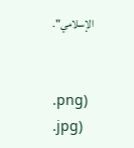الإسلامي".


.png)
.jpg)